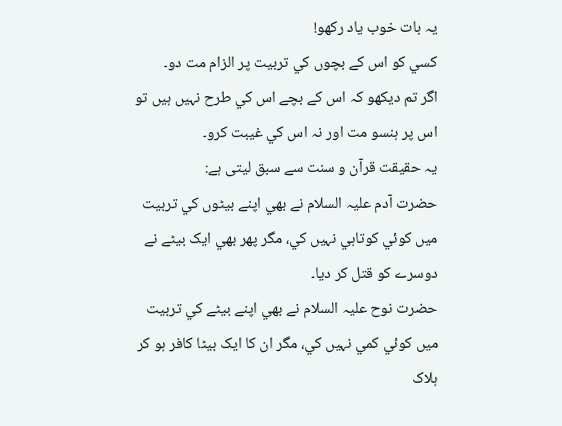يہ بات خوب ياد رکھو!
کسي کو اس کے بچوں کي تربيت پر الزام مت دو۔
اگر تم ديکھو کہ اس کے بچے اس کي طرح نہيں ہيں تو اس پر ہنسو مت اور نہ اس کي غيبت کرو۔
يہ حقيقت قرآن و سنت سے سبق لیتی ہے:
حضرت آدم علیہ السلام نے بھي اپنے بيٹوں کي تربيت ميں کوئي کوتاہي نہيں کي، مگر پھر بھي ایک بیٹے نے دوسرے کو قتل کر دیا۔
حضرت نوح علیہ السلام نے بھي اپنے بيٹے کي تربيت ميں کوئي کمي نہيں کي، مگر ان کا ایک بیٹا کافر ہو کر ہلاک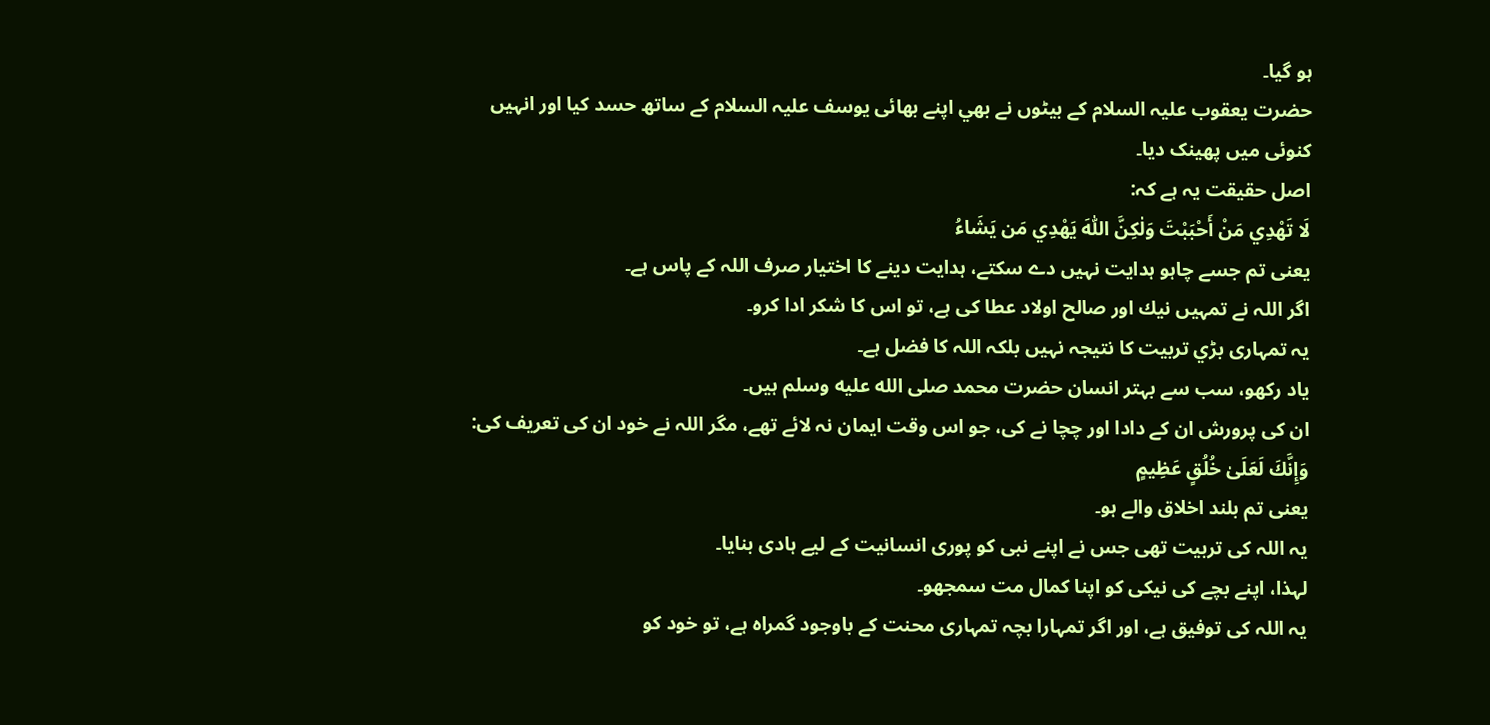ہو گیا۔
حضرت يعقوب علیہ السلام کے بیٹوں نے بھي اپنے بھائی یوسف علیہ السلام کے ساتھ حسد کیا اور انہیں کنوئی میں پھینک دیا۔
اصل حقيقت يہ ہے کہ:
لَا تَهْدِي مَنْ أَحْبَبْتَ وَلٰكِنَّ اللّٰهَ يَهْدِي مَن يَشَاءُ
یعنی تم جسے چاہو ہدايت نہیں دے سکتے، ہدايت دینے کا اختیار صرف اللہ کے پاس ہے۔
اگر اللہ نے تمہیں نیك اور صالح اولاد عطا کی ہے، تو اس کا شکر ادا کرو۔
یہ تمہاری بڑي تربيت کا نتيجہ نہیں بلکہ اللہ کا فضل ہے۔
یاد رکھو، سب سے بہتر انسان حضرت محمد صلى الله عليه وسلم ہیں۔
ان کی پرورش ان کے دادا اور چچا نے کی، جو اس وقت ایمان نہ لائے تھے، مگر اللہ نے خود ان کی تعریف کی:
وَإِنَّكَ لَعَلَىٰ خُلُقٍ عَظِيمٍ
یعنی تم بلند اخلاق والے ہو۔
یہ اللہ کی تربیت تھی جس نے اپنے نبی کو پوری انسانیت کے لیے ہادی بنایا۔
لہذا، اپنے بچے کی نیکی کو اپنا کمال مت سمجھو۔
یہ اللہ کی توفیق ہے، اور اگر تمہارا بچہ تمہاری محنت کے باوجود گمراہ ہے، تو خود کو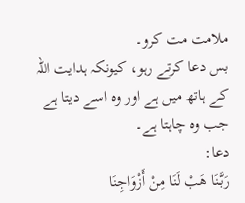ملامت مت کرو۔
بس دعا کرتے رہو، کیونکہ ہدايت اللہ کے ہاتھ میں ہے اور وہ اسے دیتا ہے جب وہ چاہتا ہے۔
دعا:
رَبَّنَا هَبْ لَنَا مِنْ أَزْوَاجِنَا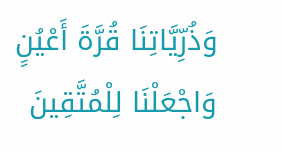وَذُرِّيَّاتِنَا قُرَّةَ أَعْيُنٍ وَاجْعَلْنَا لِلْمُتَّقِينَ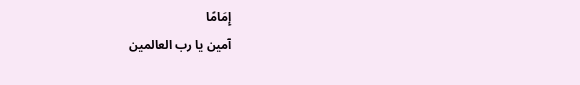إِمَامًا
آمين يا رب العالمين